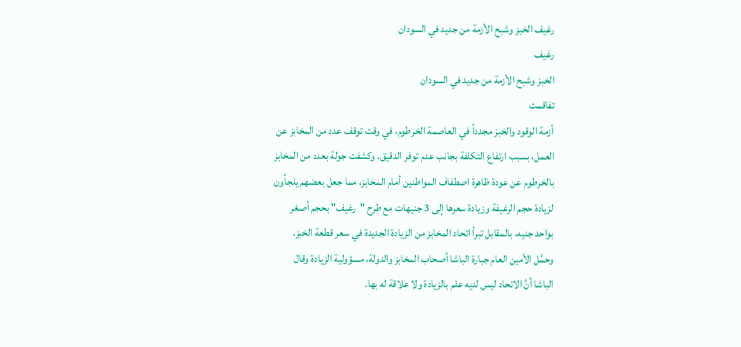رغيف الخبز وشبح الأزمة من جديد في السودان
رغيف
الخبز وشبح الأزمة من جديد في السودان
تفاقمت
أزمة الوقود والخبز مجدداً في العاصمة الخرطوم، في وقت توقف عدد من المخابز عن
العمل، بسبب ارتفاع التكلفة بجانب عدم توفر الدقيق. وكشفت جولة بعدد من المخابز
بالخرطوم عن عودة ظاهرة اصطفاف المواطنين أمام المخابز، مما جعل بعضهم يلجأون
لزيادة حجم الرغيفة وزيادة سعرها إلى 3 جنيهات مع طرح "رغيف" بحجم أصغر
بواحد جنيه، بالمقابل تبرأ اتحاد المخابز من الزيادة الجديدة في سعر قطعة الخبز.
وحمَّل الأمين العام جبارة الباشا أصحاب المخابز والدولة، مسؤولية الزيادة وقال
الباشا أنَّ الاتحاد ليس لديه علم بالزيادة ولا علاقة له بها.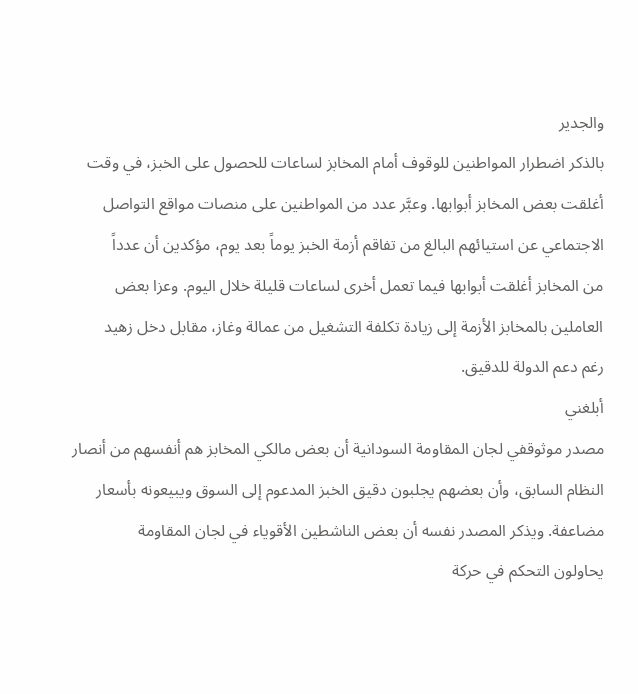والجدير
بالذكر اضطرار المواطنين للوقوف أمام المخابز لساعات للحصول على الخبز، في وقت
أغلقت بعض المخابز أبوابها. وعبَّر عدد من المواطنين على منصات مواقع التواصل
الاجتماعي عن استيائهم البالغ من تفاقم أزمة الخبز يوماً بعد يوم، مؤكدين أن عدداً
من المخابز أغلقت أبوابها فيما تعمل أخرى لساعات قليلة خلال اليوم. وعزا بعض
العاملين بالمخابز الأزمة إلى زيادة تكلفة التشغيل من عمالة وغاز، مقابل دخل زهيد
رغم دعم الدولة للدقيق.
أبلغني
مصدر موثوقفي لجان المقاومة السودانية أن بعض مالكي المخابز هم أنفسهم من أنصار
النظام السابق، وأن بعضهم يجلبون دقيق الخبز المدعوم إلى السوق ويبيعونه بأسعار
مضاعفة. ويذكر المصدر نفسه أن بعض الناشطين الأقوياء في لجان المقاومة
يحاولون التحكم في حركة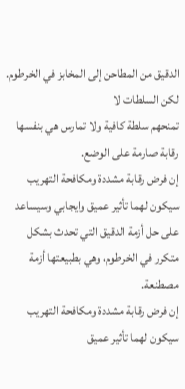الدقيق من المطاحن إلى المخابز في الخرطوم. لكن السلطات لا
تمنحهم سلطة كافية ولا تمارس هي بنفسها رقابة صارمة على الوضع.
إن فرض رقابة مشددة ومكافحة التهريب سيكون لهما تأثير عميق وايجابي وسيساعد على حل أزمة الدقيق التي تحدث بشكل متكرر في الخرطوم، وهي بطبيعتها أزمة مصطنعة.
إن فرض رقابة مشددة ومكافحة التهريب سيكون لهما تأثير عميق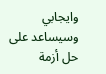وايجابي وسيساعد على حل أزمة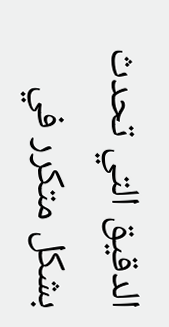الدقيق التي تحدث بشكل متكرر في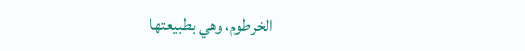الخرطوم، وهي بطبيعتها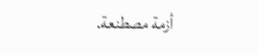أزمة مصطنعة.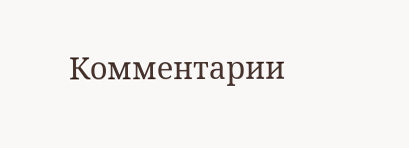Комментарии